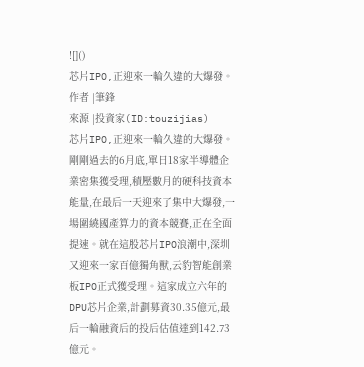![]()
芯片IPO,正迎來一輪久違的大爆發。
作者 |筆鋒
來源 |投資家(ID:touzijias)
芯片IPO,正迎來一輪久違的大爆發。
剛剛過去的6月底,單日18家半導體企業密集獲受理,積壓數月的硬科技資本能量,在最后一天迎來了集中大爆發,一場圍繞國產算力的資本競賽,正在全面提速。就在這股芯片IPO浪潮中,深圳又迎來一家百億獨角獸,云豹智能創業板IPO正式獲受理。這家成立六年的DPU芯片企業,計劃募資30.35億元,最后一輪融資后的投后估值達到142.73億元。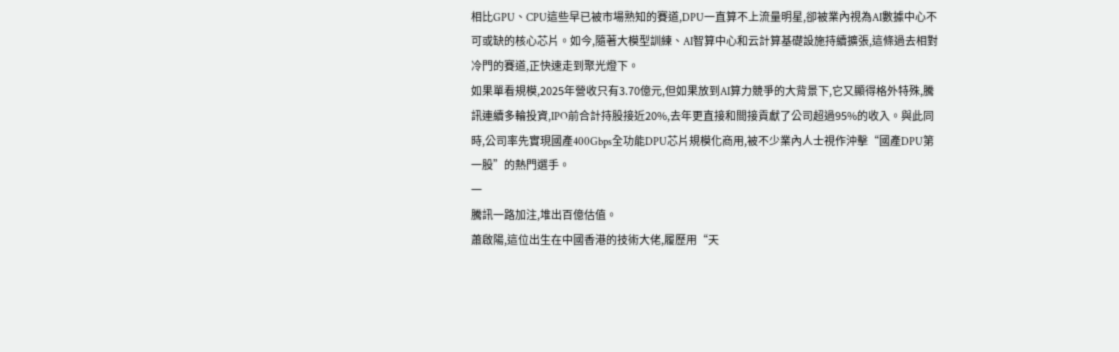相比GPU、CPU這些早已被市場熟知的賽道,DPU一直算不上流量明星,卻被業內視為AI數據中心不可或缺的核心芯片。如今,隨著大模型訓練、AI智算中心和云計算基礎設施持續擴張,這條過去相對冷門的賽道,正快速走到聚光燈下。
如果單看規模,2025年營收只有3.70億元,但如果放到AI算力競爭的大背景下,它又顯得格外特殊,騰訊連續多輪投資,IPO前合計持股接近20%,去年更直接和間接貢獻了公司超過95%的收入。與此同時,公司率先實現國產400Gbps全功能DPU芯片規模化商用,被不少業內人士視作沖擊“國產DPU第一股”的熱門選手。
一
騰訊一路加注,堆出百億估值。
蕭啟陽,這位出生在中國香港的技術大佬,履歷用“天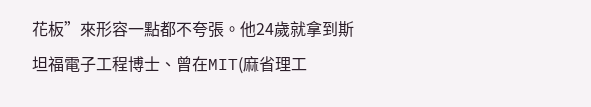花板”來形容一點都不夸張。他24歲就拿到斯坦福電子工程博士、曾在MIT(麻省理工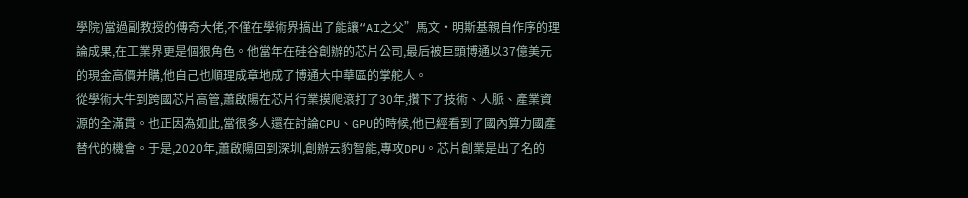學院)當過副教授的傳奇大佬,不僅在學術界搞出了能讓“AI之父”馬文·明斯基親自作序的理論成果,在工業界更是個狠角色。他當年在硅谷創辦的芯片公司,最后被巨頭博通以37億美元的現金高價并購,他自己也順理成章地成了博通大中華區的掌舵人。
從學術大牛到跨國芯片高管,蕭啟陽在芯片行業摸爬滾打了30年,攢下了技術、人脈、產業資源的全滿貫。也正因為如此,當很多人還在討論CPU、GPU的時候,他已經看到了國內算力國產替代的機會。于是,2020年,蕭啟陽回到深圳,創辦云豹智能,專攻DPU。芯片創業是出了名的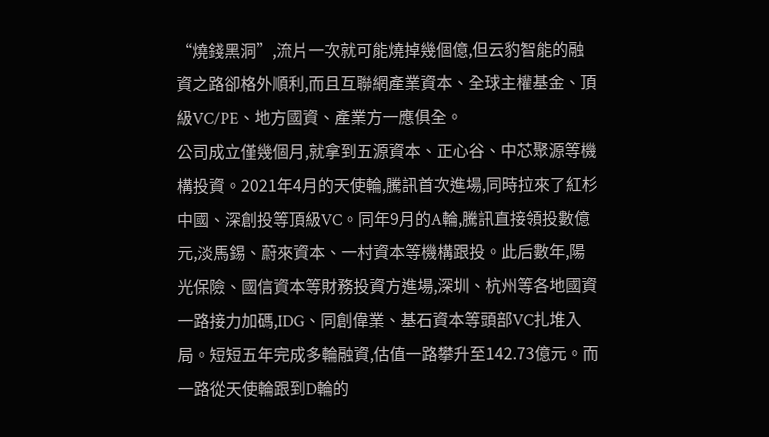“燒錢黑洞”,流片一次就可能燒掉幾個億,但云豹智能的融資之路卻格外順利,而且互聯網產業資本、全球主權基金、頂級VC/PE、地方國資、產業方一應俱全。
公司成立僅幾個月,就拿到五源資本、正心谷、中芯聚源等機構投資。2021年4月的天使輪,騰訊首次進場,同時拉來了紅杉中國、深創投等頂級VC。同年9月的A輪,騰訊直接領投數億元,淡馬錫、蔚來資本、一村資本等機構跟投。此后數年,陽光保險、國信資本等財務投資方進場,深圳、杭州等各地國資一路接力加碼,IDG、同創偉業、基石資本等頭部VC扎堆入局。短短五年完成多輪融資,估值一路攀升至142.73億元。而一路從天使輪跟到D輪的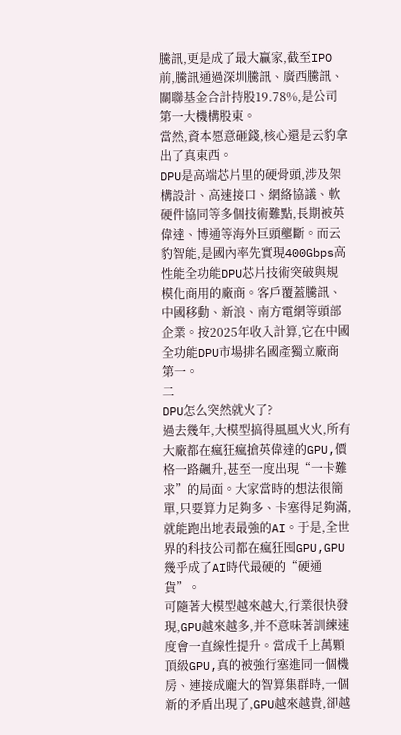騰訊,更是成了最大贏家,截至IPO前,騰訊通過深圳騰訊、廣西騰訊、關聯基金合計持股19.78%,是公司第一大機構股東。
當然,資本愿意砸錢,核心還是云豹拿出了真東西。
DPU是高端芯片里的硬骨頭,涉及架構設計、高速接口、網絡協議、軟硬件協同等多個技術難點,長期被英偉達、博通等海外巨頭壟斷。而云豹智能,是國內率先實現400Gbps高性能全功能DPU芯片技術突破與規模化商用的廠商。客戶覆蓋騰訊、中國移動、新浪、南方電網等頭部企業。按2025年收入計算,它在中國全功能DPU市場排名國產獨立廠商第一。
二
DPU怎么突然就火了?
過去幾年,大模型搞得風風火火,所有大廠都在瘋狂瘋搶英偉達的GPU,價格一路飆升,甚至一度出現“一卡難求”的局面。大家當時的想法很簡單,只要算力足夠多、卡塞得足夠滿,就能跑出地表最強的AI。于是,全世界的科技公司都在瘋狂囤GPU,GPU幾乎成了AI時代最硬的“硬通貨”。
可隨著大模型越來越大,行業很快發現,GPU越來越多,并不意味著訓練速度會一直線性提升。當成千上萬顆頂級GPU,真的被強行塞進同一個機房、連接成龐大的智算集群時,一個新的矛盾出現了,GPU越來越貴,卻越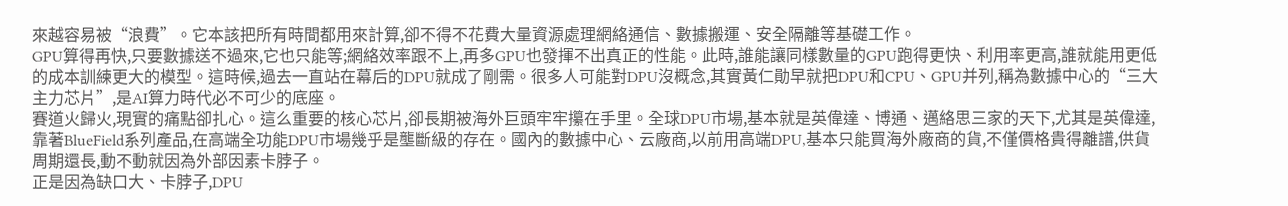來越容易被“浪費”。它本該把所有時間都用來計算,卻不得不花費大量資源處理網絡通信、數據搬運、安全隔離等基礎工作。
GPU算得再快,只要數據送不過來,它也只能等;網絡效率跟不上,再多GPU也發揮不出真正的性能。此時,誰能讓同樣數量的GPU跑得更快、利用率更高,誰就能用更低的成本訓練更大的模型。這時候,過去一直站在幕后的DPU就成了剛需。很多人可能對DPU沒概念,其實黃仁勛早就把DPU和CPU、GPU并列,稱為數據中心的“三大主力芯片”,是AI算力時代必不可少的底座。
賽道火歸火,現實的痛點卻扎心。這么重要的核心芯片,卻長期被海外巨頭牢牢攥在手里。全球DPU市場,基本就是英偉達、博通、邁絡思三家的天下,尤其是英偉達,靠著BlueField系列產品,在高端全功能DPU市場幾乎是壟斷級的存在。國內的數據中心、云廠商,以前用高端DPU,基本只能買海外廠商的貨,不僅價格貴得離譜,供貨周期還長,動不動就因為外部因素卡脖子。
正是因為缺口大、卡脖子,DPU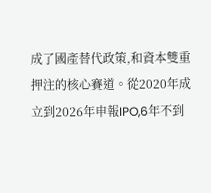成了國產替代政策,和資本雙重押注的核心賽道。從2020年成立到2026年申報IPO,6年不到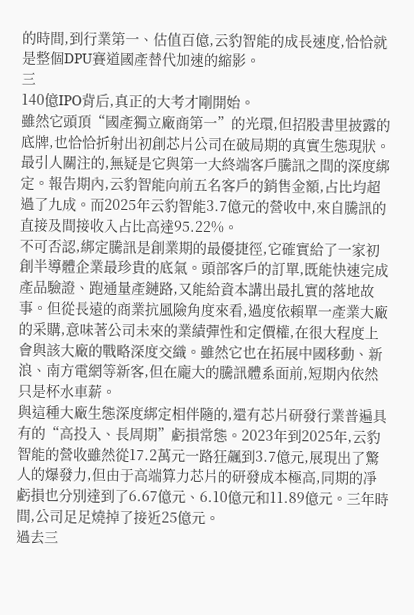的時間,到行業第一、估值百億,云豹智能的成長速度,恰恰就是整個DPU賽道國產替代加速的縮影。
三
140億IPO背后,真正的大考才剛開始。
雖然它頭頂“國產獨立廠商第一”的光環,但招股書里披露的底牌,也恰恰折射出初創芯片公司在破局期的真實生態現狀。最引人關注的,無疑是它與第一大終端客戶騰訊之間的深度綁定。報告期內,云豹智能向前五名客戶的銷售金額,占比均超過了九成。而2025年云豹智能3.7億元的營收中,來自騰訊的直接及間接收入占比高達95.22%。
不可否認,綁定騰訊是創業期的最優捷徑,它確實給了一家初創半導體企業最珍貴的底氣。頭部客戶的訂單,既能快速完成產品驗證、跑通量產鏈路,又能給資本講出最扎實的落地故事。但從長遠的商業抗風險角度來看,過度依賴單一產業大廠的采購,意味著公司未來的業績彈性和定價權,在很大程度上會與該大廠的戰略深度交織。雖然它也在拓展中國移動、新浪、南方電網等新客,但在龐大的騰訊體系面前,短期內依然只是杯水車薪。
與這種大廠生態深度綁定相伴隨的,還有芯片研發行業普遍具有的“高投入、長周期”虧損常態。2023年到2025年,云豹智能的營收雖然從17.2萬元一路狂飆到3.7億元,展現出了驚人的爆發力,但由于高端算力芯片的研發成本極高,同期的凈虧損也分別達到了6.67億元、6.10億元和11.89億元。三年時間,公司足足燒掉了接近25億元。
過去三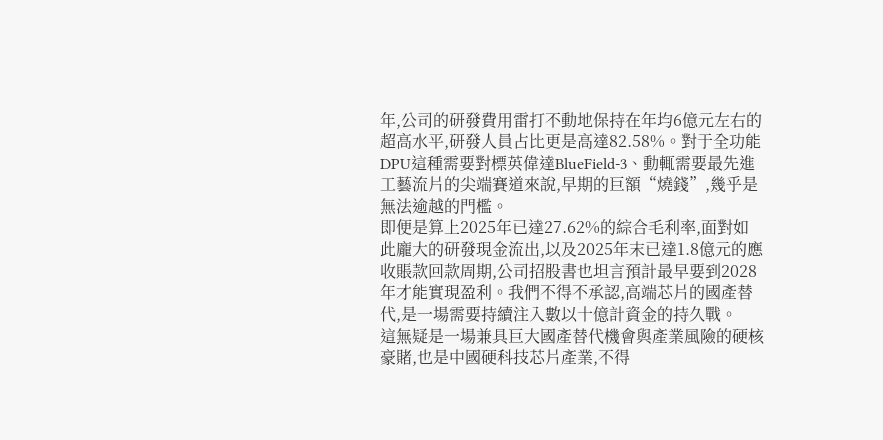年,公司的研發費用雷打不動地保持在年均6億元左右的超高水平,研發人員占比更是高達82.58%。對于全功能DPU這種需要對標英偉達BlueField-3、動輒需要最先進工藝流片的尖端賽道來說,早期的巨額“燒錢”,幾乎是無法逾越的門檻。
即便是算上2025年已達27.62%的綜合毛利率,面對如此龐大的研發現金流出,以及2025年末已達1.8億元的應收賬款回款周期,公司招股書也坦言預計最早要到2028年才能實現盈利。我們不得不承認,高端芯片的國產替代,是一場需要持續注入數以十億計資金的持久戰。
這無疑是一場兼具巨大國產替代機會與產業風險的硬核豪賭,也是中國硬科技芯片產業,不得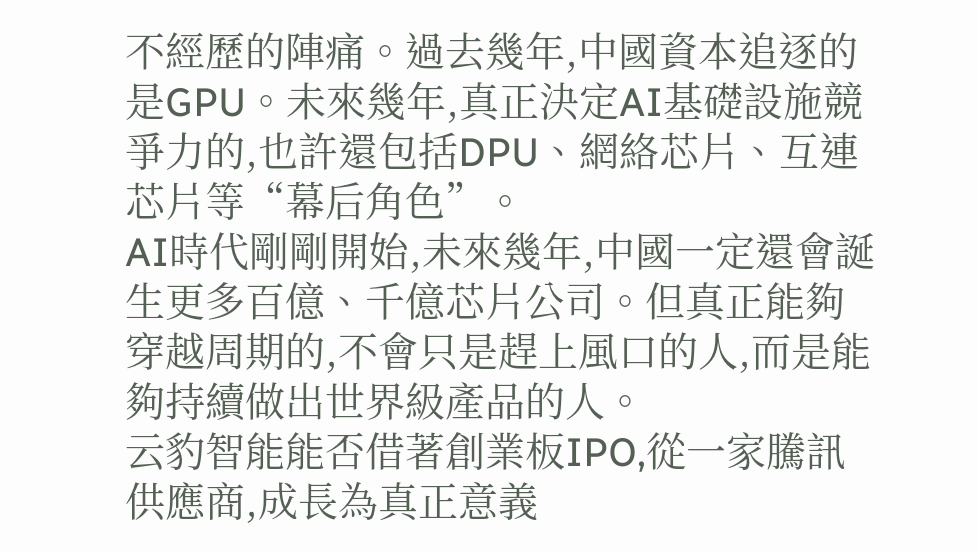不經歷的陣痛。過去幾年,中國資本追逐的是GPU。未來幾年,真正決定AI基礎設施競爭力的,也許還包括DPU、網絡芯片、互連芯片等“幕后角色”。
AI時代剛剛開始,未來幾年,中國一定還會誕生更多百億、千億芯片公司。但真正能夠穿越周期的,不會只是趕上風口的人,而是能夠持續做出世界級產品的人。
云豹智能能否借著創業板IPO,從一家騰訊供應商,成長為真正意義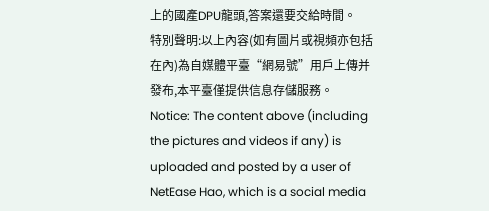上的國產DPU龍頭,答案還要交給時間。
特別聲明:以上內容(如有圖片或視頻亦包括在內)為自媒體平臺“網易號”用戶上傳并發布,本平臺僅提供信息存儲服務。
Notice: The content above (including the pictures and videos if any) is uploaded and posted by a user of NetEase Hao, which is a social media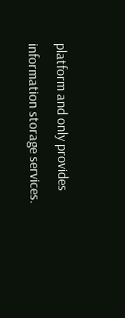platform and only provides information storage services.